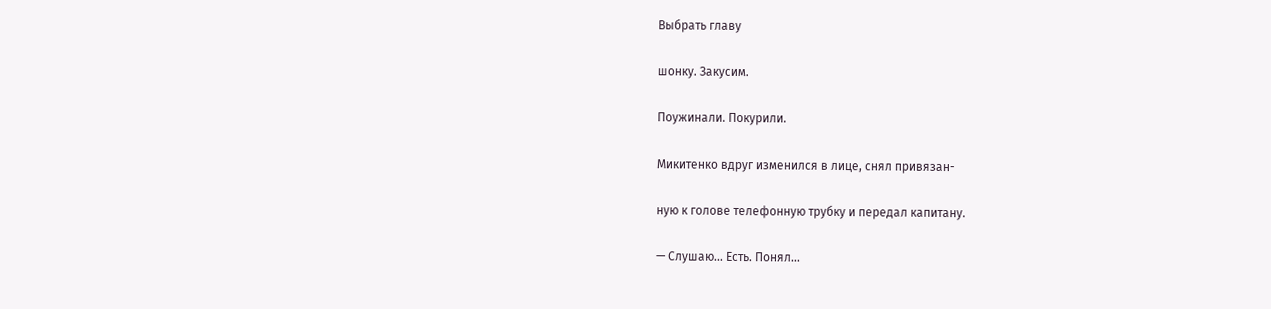Выбрать главу

шонку. Закусим.

Поужинали. Покурили.

Микитенко вдруг изменился в лице, снял привязан-

ную к голове телефонную трубку и передал капитану.

— Слушаю... Есть. Понял...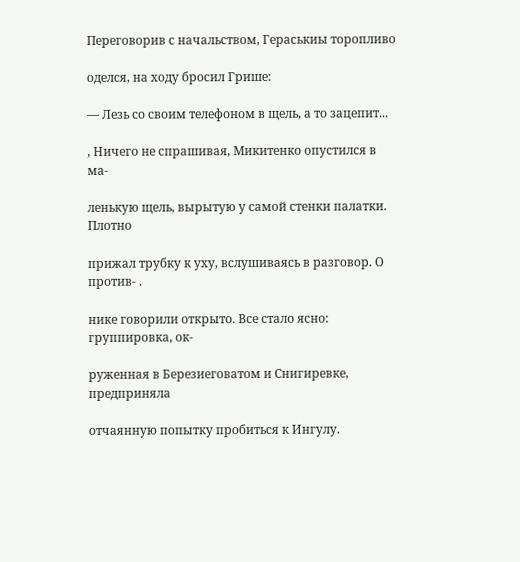Переговорив с начальством, Гераськиы торопливо

оделся, на ходу бросил Грише:

— Лезь со своим телефоном в щель, а то зацепит...

, Ничего не спрашивая, Микитенко опустился в ма-

ленькую щель, вырытую у самой стенки палатки. Плотно

прижал трубку к уху, вслушиваясь в разговор. О против- .

нике говорили открыто. Все стало ясно: группировка, ок-

руженная в Березиеговатом и Снигиревке, предприняла

отчаянную попытку пробиться к Ингулу.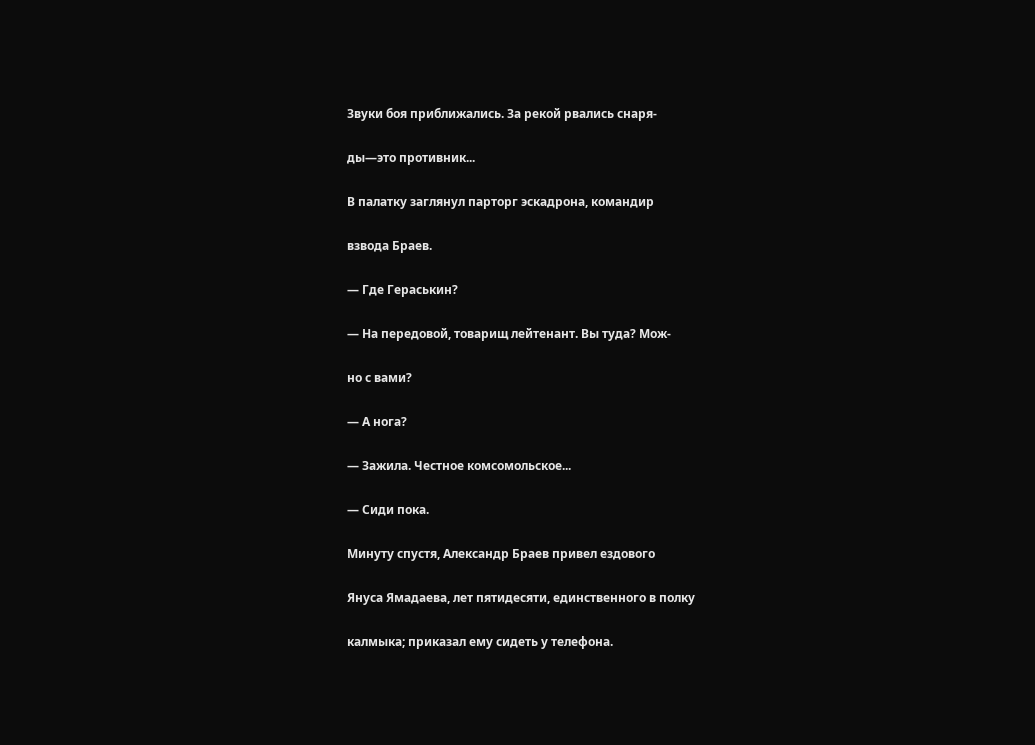Звуки боя приближались. За рекой рвались снаря-

ды—это противник...

В палатку заглянул парторг эскадрона, командир

взвода Браев.

— Где Гераськин?

— На передовой, товарищ лейтенант. Вы туда? Мож-

но с вами?

— А нога?

— Зажила. Честное комсомольское...

— Сиди пока.

Минуту спустя, Александр Браев привел ездового

Януса Ямадаева, лет пятидесяти, единственного в полку

калмыка; приказал ему сидеть у телефона.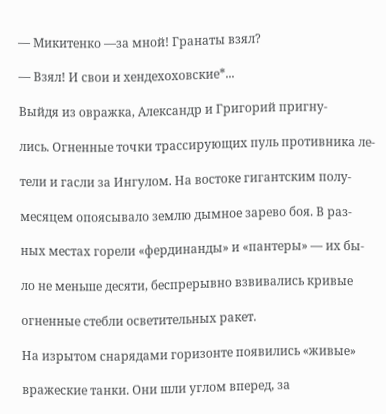— Микитенко —за мной! Гранаты взял?

— Взял! И свои и хендехоховские*...

Выйдя из овражка, Александр и Григорий пригну-

лись. Огненные точки трассирующих пуль противника ле-

тели и гасли за Ингулом. На востоке гигантским полу-

месяцем опоясывало землю дымное зарево боя. В раз-

ных местах горели «фердинанды» и «пантеры» — их бы-

ло не меньше десяти, беспрерывно взвивались кривые

огненные стебли осветительных ракет.

На изрытом снарядами горизонте появились «живые»

вражеские танки. Они шли углом вперед, за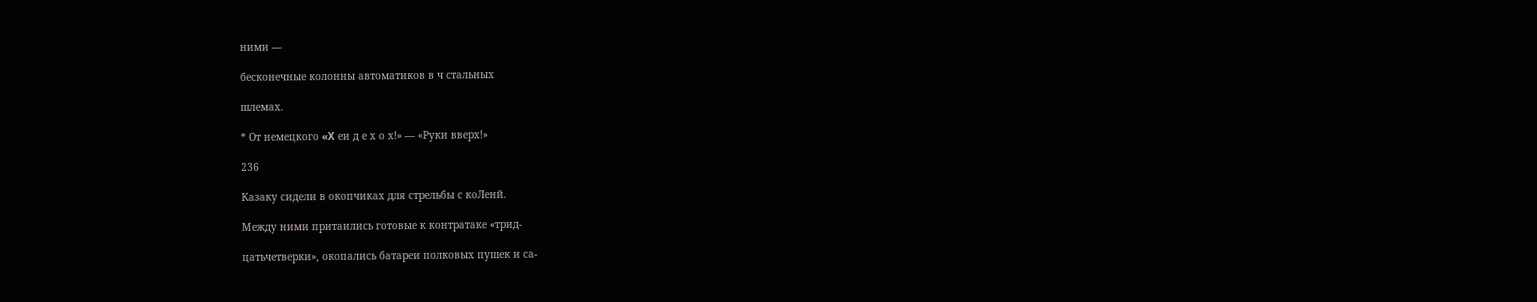ними —

бесконечные колонны автоматиков в ч стальных

шлемах.

* От немецкого «X еи д е х о х!» — «Руки вверх!»

236

Казаку сидели в окопчиках для стрельбы с коЛенй.

Между ними притаились готовые к контратаке «трид-

цатьчетверки», окопались батареи полковых пушек и са-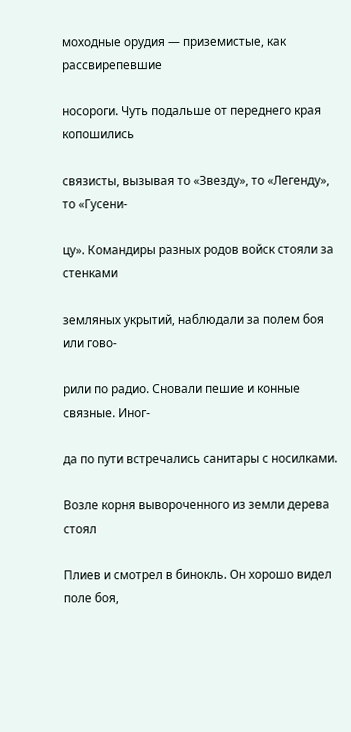моходные орудия — приземистые, как рассвирепевшие

носороги. Чуть подальше от переднего края копошились

связисты, вызывая то «Звезду», то «Легенду», то «Гусени-

цу». Командиры разных родов войск стояли за стенками

земляных укрытий, наблюдали за полем боя или гово-

рили по радио. Сновали пешие и конные связные. Иног-

да по пути встречались санитары с носилками.

Возле корня вывороченного из земли дерева стоял

Плиев и смотрел в бинокль. Он хорошо видел поле боя,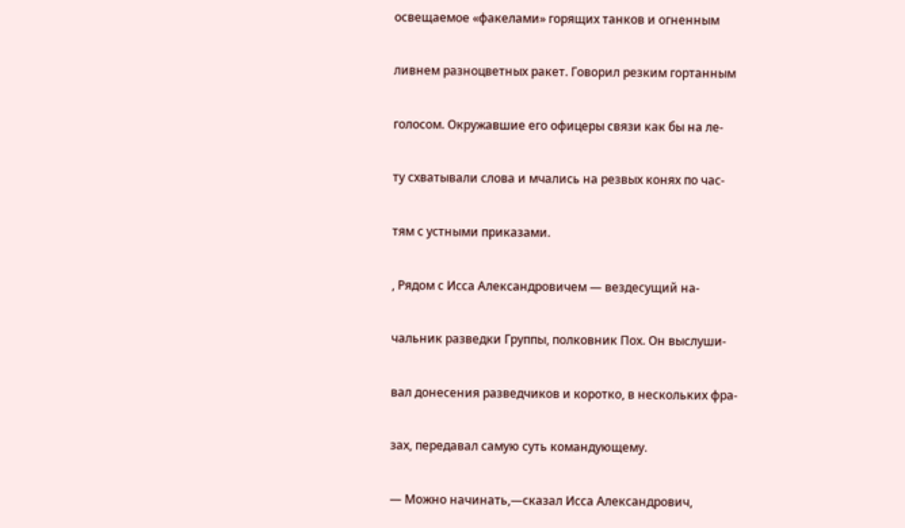освещаемое «факелами» горящих танков и огненным

ливнем разноцветных ракет. Говорил резким гортанным

голосом. Окружавшие его офицеры связи как бы на ле-

ту схватывали слова и мчались на резвых конях по час-

тям с устными приказами.

, Рядом с Исса Александровичем — вездесущий на-

чальник разведки Группы, полковник Пох. Он выслуши-

вал донесения разведчиков и коротко, в нескольких фра-

зах, передавал самую суть командующему.

— Можно начинать,—сказал Исса Александрович,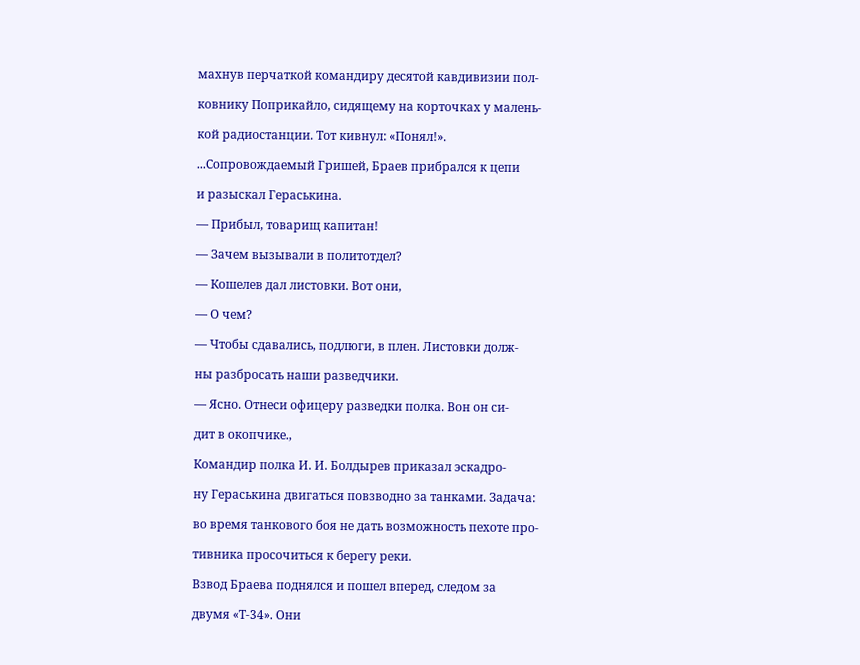махнув перчаткой командиру десятой кавдивизии пол-

ковнику Поприкайло, сидящему на корточках у малень-

кой радиостанции. Тот кивнул: «Понял!».

...Сопровождаемый Гришей, Браев прибрался к цепи

и разыскал Гераськина.

— Прибыл, товарищ капитан!

— Зачем вызывали в политотдел?

— Кошелев дал листовки. Вот они,

— О чем?

— Чтобы сдавались, подлюги, в плен. Листовки долж-

ны разбросать наши разведчики.

— Ясно. Отнеси офицеру разведки полка. Вон он си-

дит в окопчике.,

Командир полка И. И. Болдырев приказал эскадро-

ну Гераськина двигаться повзводно за танками. Задача:

во время танкового боя не дать возможность пехоте про-

тивника просочиться к берегу реки.

Взвод Браева поднялся и пошел вперед, следом за

двумя «Т-34». Они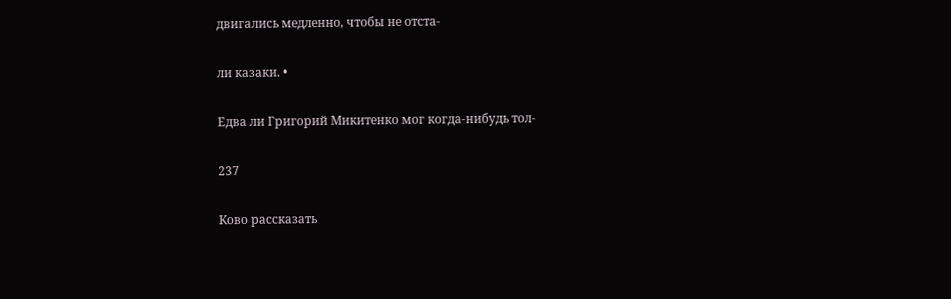двигались медленно, чтобы не отста-

ли казаки. •

Едва ли Григорий Микитенко мог когда-нибудь тол-

237

Ково рассказать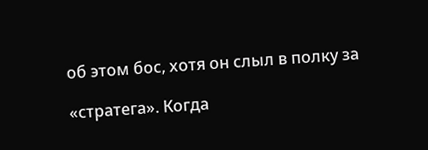об этом бос, хотя он слыл в полку за

«стратега». Когда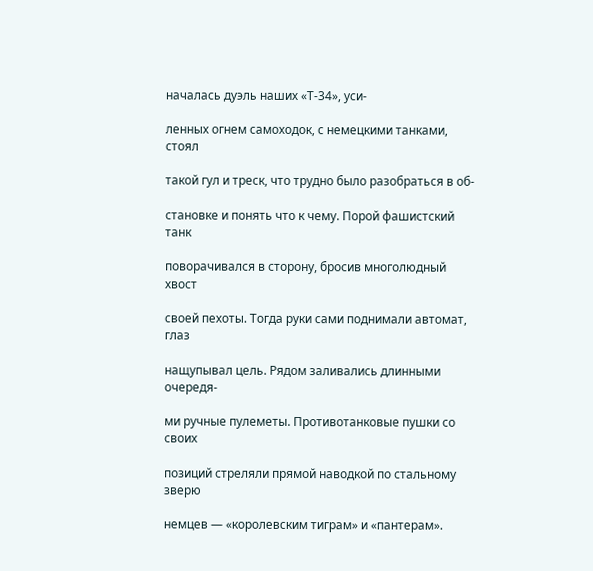началась дуэль наших «Т-34», уси-

ленных огнем самоходок, с немецкими танками, стоял

такой гул и треск, что трудно было разобраться в об-

становке и понять что к чему. Порой фашистский танк

поворачивался в сторону, бросив многолюдный хвост

своей пехоты. Тогда руки сами поднимали автомат, глаз

нащупывал цель. Рядом заливались длинными очередя-

ми ручные пулеметы. Противотанковые пушки со своих

позиций стреляли прямой наводкой по стальному зверю

немцев — «королевским тиграм» и «пантерам».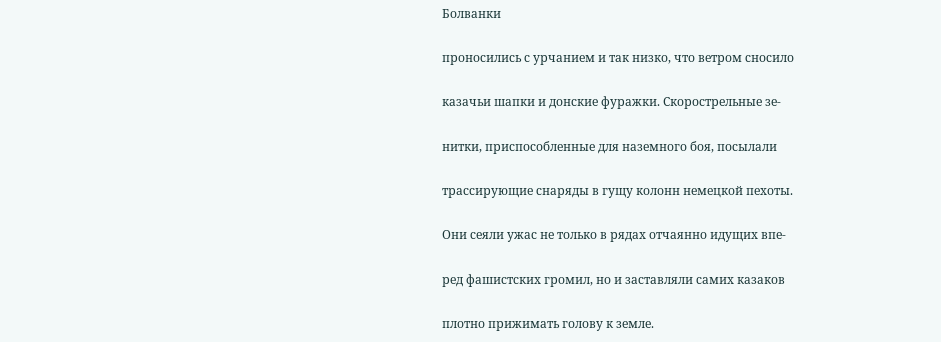Болванки

проносились с урчанием и так низко, что ветром сносило

казачьи шапки и донские фуражки. Скорострельные зе-

нитки, приспособленные для наземного боя, посылали

трассирующие снаряды в гущу колонн немецкой пехоты.

Они сеяли ужас не только в рядах отчаянно идущих впе-

ред фашистских громил, но и заставляли самих казаков

плотно прижимать голову к земле.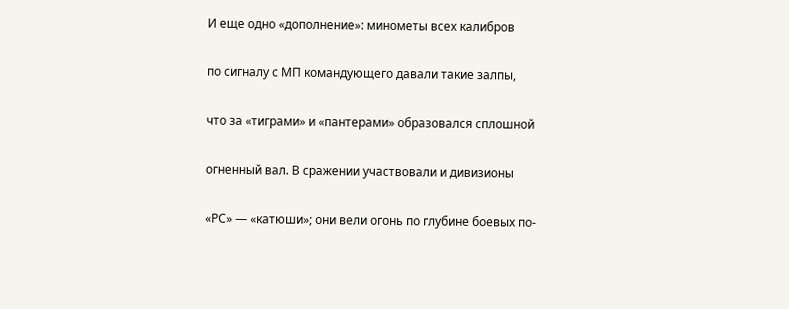И еще одно «дополнение»: минометы всех калибров

по сигналу с МП командующего давали такие залпы,

что за «тиграми» и «пантерами» образовался сплошной

огненный вал. В сражении участвовали и дивизионы

«РС» — «катюши»; они вели огонь по глубине боевых по-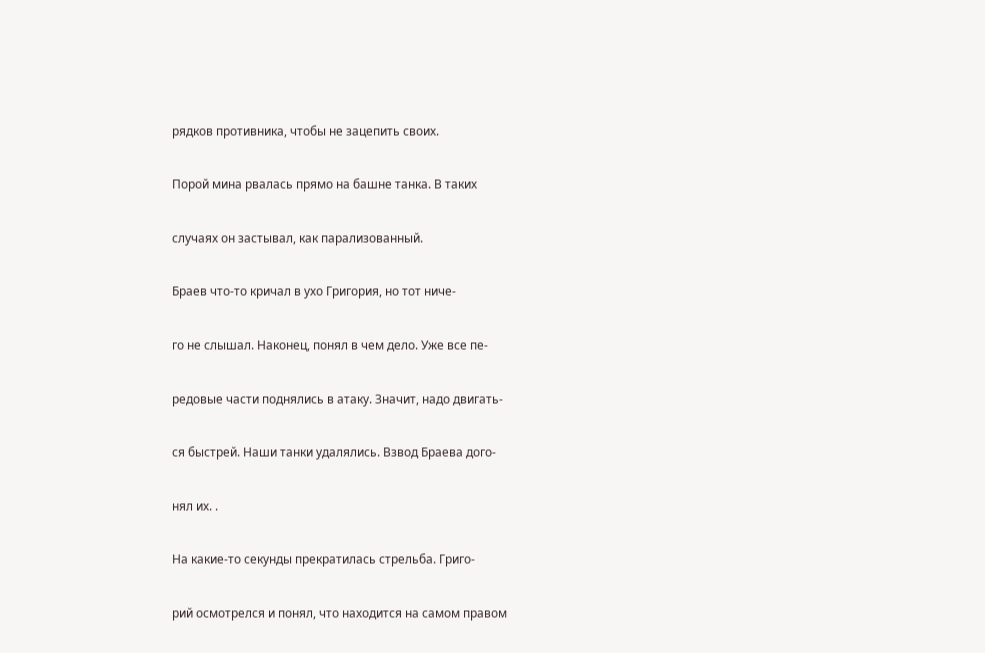рядков противника, чтобы не зацепить своих.

Порой мина рвалась прямо на башне танка. В таких

случаях он застывал, как парализованный.

Браев что-то кричал в ухо Григория, но тот ниче-

го не слышал. Наконец, понял в чем дело. Уже все пе-

редовые части поднялись в атаку. Значит, надо двигать-

ся быстрей. Наши танки удалялись. Взвод Браева дого-

нял их. .

На какие-то секунды прекратилась стрельба. Григо-

рий осмотрелся и понял, что находится на самом правом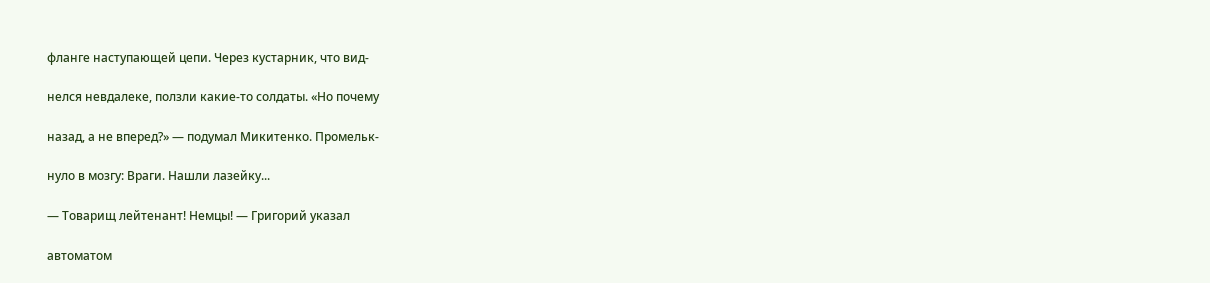фланге наступающей цепи. Через кустарник, что вид-

нелся невдалеке, ползли какие-то солдаты. «Но почему

назад, а не вперед?» — подумал Микитенко. Промельк-

нуло в мозгу: Враги. Нашли лазейку...

— Товарищ лейтенант! Немцы! — Григорий указал

автоматом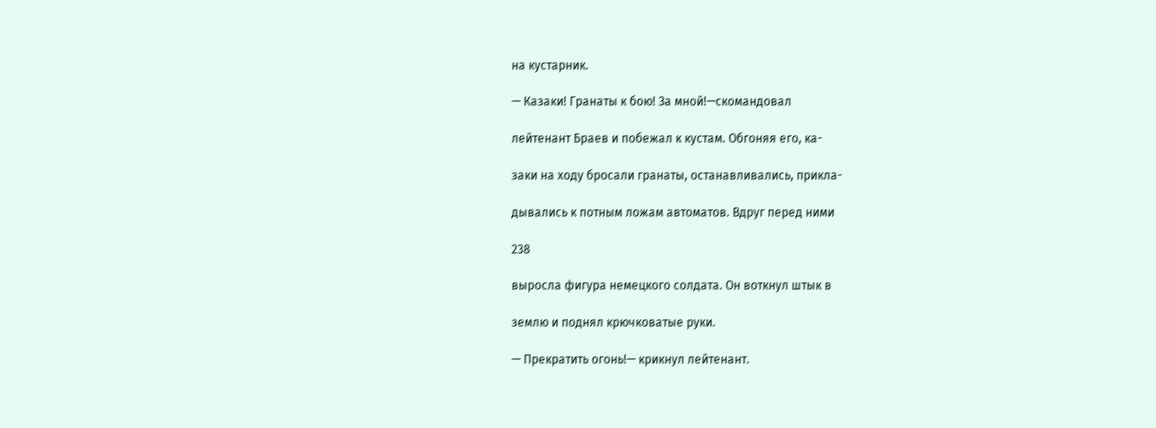на кустарник.

— Казаки! Гранаты к бою! За мной!—скомандовал

лейтенант Браев и побежал к кустам. Обгоняя его, ка-

заки на ходу бросали гранаты, останавливались, прикла-

дывались к потным ложам автоматов. Вдруг перед ними

238

выросла фигура немецкого солдата. Он воткнул штык в

землю и поднял крючковатые руки.

— Прекратить огонь!— крикнул лейтенант.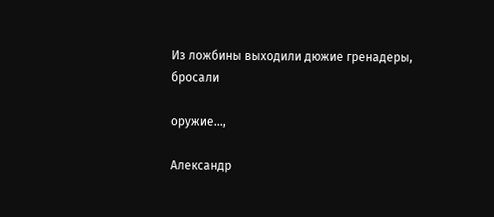Из ложбины выходили дюжие гренадеры, бросали

оружие...,

Александр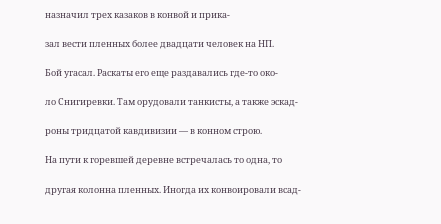назначил трех казаков в конвой и прика-

зал вести пленных более двадцати человек на НП.

Бой угасал. Раскаты его еще раздавались где-то око-

ло Снигиревки. Там орудовали танкисты, а также эскад-

роны тридцатой кавдивизии — в конном строю.

На пути к горевшей деревне встречалась то одна, то

другая колонна пленных. Иногда их конвоировали всад-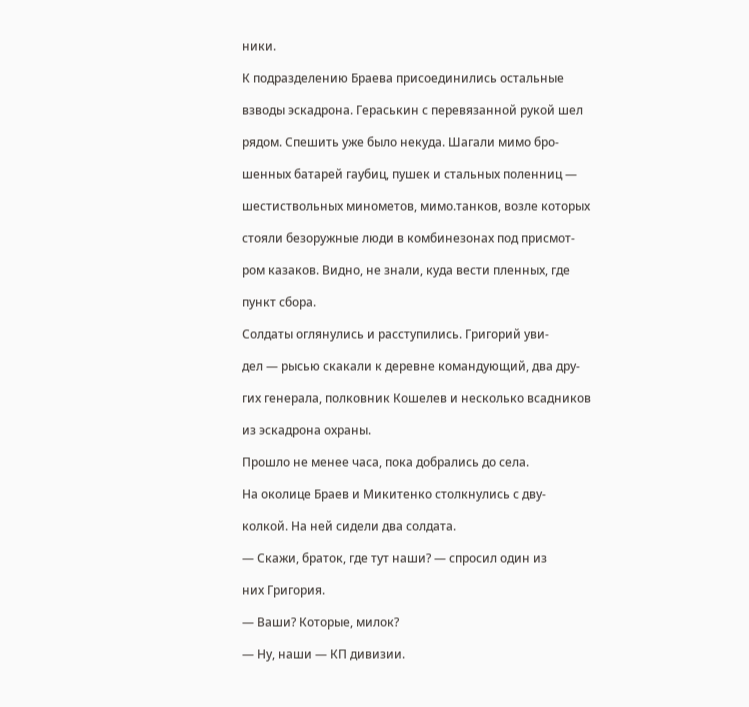ники.

К подразделению Браева присоединились остальные

взводы эскадрона. Гераськин с перевязанной рукой шел

рядом. Спешить уже было некуда. Шагали мимо бро-

шенных батарей гаубиц, пушек и стальных поленниц —

шестиствольных минометов, мимо.танков, возле которых

стояли безоружные люди в комбинезонах под присмот-

ром казаков. Видно, не знали, куда вести пленных, где

пункт сбора.

Солдаты оглянулись и расступились. Григорий уви-

дел — рысью скакали к деревне командующий, два дру-

гих генерала, полковник Кошелев и несколько всадников

из эскадрона охраны.

Прошло не менее часа, пока добрались до села.

На околице Браев и Микитенко столкнулись с дву-

колкой. На ней сидели два солдата.

— Скажи, браток, где тут наши? — спросил один из

них Григория.

— Ваши? Которые, милок?

— Ну, наши — КП дивизии.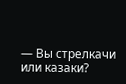— Вы стрелкачи или казаки?